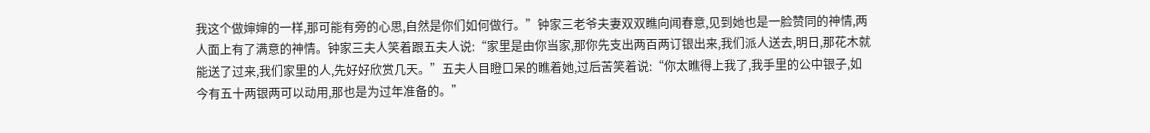我这个做婶婶的一样,那可能有旁的心思,自然是你们如何做行。”钟家三老爷夫妻双双瞧向闻春意,见到她也是一脸赞同的神情,两人面上有了满意的神情。钟家三夫人笑着跟五夫人说:“家里是由你当家,那你先支出两百两订银出来,我们派人送去,明日,那花木就能送了过来,我们家里的人,先好好欣赏几天。”五夫人目瞪口呆的瞧着她,过后苦笑着说:“你太瞧得上我了,我手里的公中银子,如今有五十两银两可以动用,那也是为过年准备的。”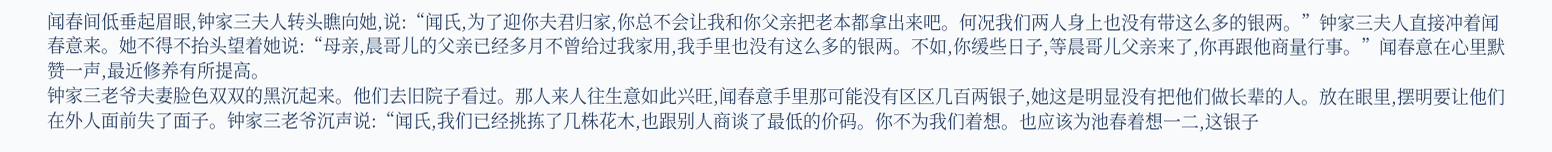闻春间低垂起眉眼,钟家三夫人转头瞧向她,说:“闻氏,为了迎你夫君归家,你总不会让我和你父亲把老本都拿出来吧。何况我们两人身上也没有带这么多的银两。”钟家三夫人直接冲着闻春意来。她不得不抬头望着她说:“母亲,晨哥儿的父亲已经多月不曾给过我家用,我手里也没有这么多的银两。不如,你缓些日子,等晨哥儿父亲来了,你再跟他商量行事。”闻春意在心里默赞一声,最近修养有所提高。
钟家三老爷夫妻脸色双双的黑沉起来。他们去旧院子看过。那人来人往生意如此兴旺,闻春意手里那可能没有区区几百两银子,她这是明显没有把他们做长辈的人。放在眼里,摆明要让他们在外人面前失了面子。钟家三老爷沉声说:“闻氏,我们已经挑拣了几株花木,也跟别人商谈了最低的价码。你不为我们着想。也应该为池春着想一二,这银子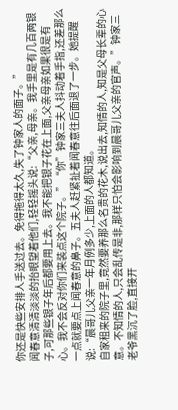你还是快些安排人手送过去。免得拖得太久,失了钟家人的面子。”
闻春意清清淡淡的抬眼望着他们,轻轻摇头说:“父亲,母亲。我手里是有几百两银子,可那些银子年后都要用上去。我不能把银子花在上面,父亲母亲如果很是有心。我不会反对你们来装点这个院子。”“你”钟家三夫人抖动着手指,还差那么一点就要点上闻春意的鼻子。五夫人赶紧扯着闻春意往后面退了一步。她提醒说:“晨哥儿父亲一年月例多少,上面的人都知道。
自家租来的院子里,竟然要养那么名贵的花木,说出去,知情的人,知是父母长辈的心意。不知情的人,只会乱传是非,那样只怕会影响到晨哥儿父亲的官声。”钟家三老爷黑沉了脸,直接开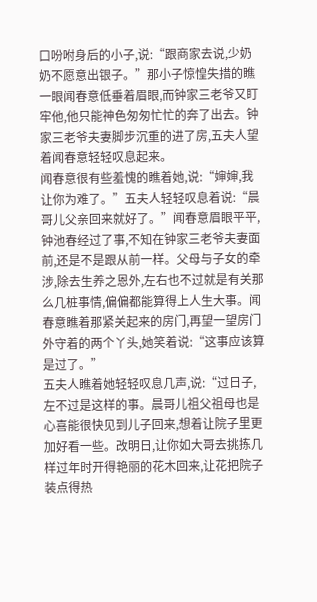口吩咐身后的小子,说:“跟商家去说,少奶奶不愿意出银子。”那小子惊惶失措的瞧一眼闻春意低垂着眉眼,而钟家三老爷又盯牢他,他只能神色匆匆忙忙的奔了出去。钟家三老爷夫妻脚步沉重的进了房,五夫人望着闻春意轻轻叹息起来。
闻春意很有些羞愧的瞧着她,说:“婶婶,我让你为难了。”五夫人轻轻叹息着说:“晨哥儿父亲回来就好了。”闻春意眉眼平平,钟池春经过了事,不知在钟家三老爷夫妻面前,还是不是跟从前一样。父母与子女的牵涉,除去生养之恩外,左右也不过就是有关那么几桩事情,偏偏都能算得上人生大事。闻春意瞧着那紧关起来的房门,再望一望房门外守着的两个丫头,她笑着说:“这事应该算是过了。”
五夫人瞧着她轻轻叹息几声,说:“过日子,左不过是这样的事。晨哥儿祖父祖母也是心喜能很快见到儿子回来,想着让院子里更加好看一些。改明日,让你如大哥去挑拣几样过年时开得艳丽的花木回来,让花把院子装点得热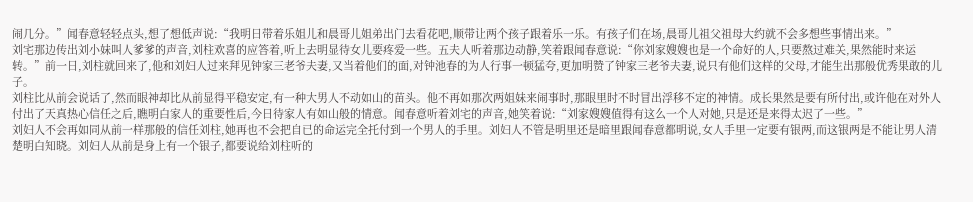闹几分。”闻春意轻轻点头,想了想低声说:“我明日带着乐姐儿和晨哥儿姐弟出门去看花吧,顺带让两个孩子跟着乐一乐。有孩子们在场,晨哥儿祖父祖母大约就不会多想些事情出来。”
刘宅那边传出刘小妹叫人爹爹的声音,刘柱欢喜的应答着,听上去明显待女儿要疼爱一些。五夫人听着那边动静,笑着跟闻春意说:“你刘家嫂嫂也是一个命好的人,只要熬过难关,果然能时来运转。”前一日,刘柱就回来了,他和刘妇人过来拜见钟家三老爷夫妻,又当着他们的面,对钟池春的为人行事一顿猛夸,更加明赞了钟家三老爷夫妻,说只有他们这样的父母,才能生出那般优秀果敢的儿子。
刘柱比从前会说话了,然而眼神却比从前显得平稳安定,有一种大男人不动如山的苗头。他不再如那次两姐妹来闹事时,那眼里时不时冒出浮移不定的神情。成长果然是要有所付出,或许他在对外人付出了天真热心信任之后,瞧明白家人的重要性后,今日待家人有如山般的情意。闻春意听着刘宅的声音,她笑着说:“刘家嫂嫂值得有这么一个人对她,只是还是来得太迟了一些。”
刘妇人不会再如同从前一样那般的信任刘柱,她再也不会把自已的命运完全托付到一个男人的手里。刘妇人不管是明里还是暗里跟闻春意都明说,女人手里一定要有银两,而这银两是不能让男人清楚明白知晓。刘妇人从前是身上有一个银子,都要说给刘柱听的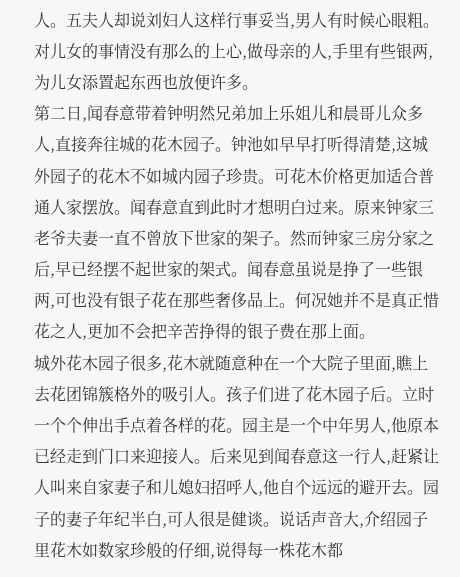人。五夫人却说刘妇人这样行事妥当,男人有时候心眼粗。对儿女的事情没有那么的上心,做母亲的人,手里有些银两,为儿女添置起东西也放便许多。
第二日,闻春意带着钟明然兄弟加上乐姐儿和晨哥儿众多人,直接奔往城的花木园子。钟池如早早打听得清楚,这城外园子的花木不如城内园子珍贵。可花木价格更加适合普通人家摆放。闻春意直到此时才想明白过来。原来钟家三老爷夫妻一直不曾放下世家的架子。然而钟家三房分家之后,早已经摆不起世家的架式。闻春意虽说是挣了一些银两,可也没有银子花在那些奢侈品上。何况她并不是真正惜花之人,更加不会把辛苦挣得的银子费在那上面。
城外花木园子很多,花木就随意种在一个大院子里面,瞧上去花团锦簇格外的吸引人。孩子们进了花木园子后。立时一个个伸出手点着各样的花。园主是一个中年男人,他原本已经走到门口来迎接人。后来见到闻春意这一行人,赶紧让人叫来自家妻子和儿媳妇招呼人,他自个远远的避开去。园子的妻子年纪半白,可人很是健谈。说话声音大,介绍园子里花木如数家珍般的仔细,说得每一株花木都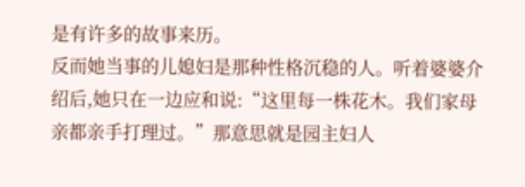是有许多的故事来历。
反而她当事的儿媳妇是那种性格沉稳的人。听着婆婆介绍后,她只在一边应和说:“这里每一株花木。我们家母亲都亲手打理过。”那意思就是园主妇人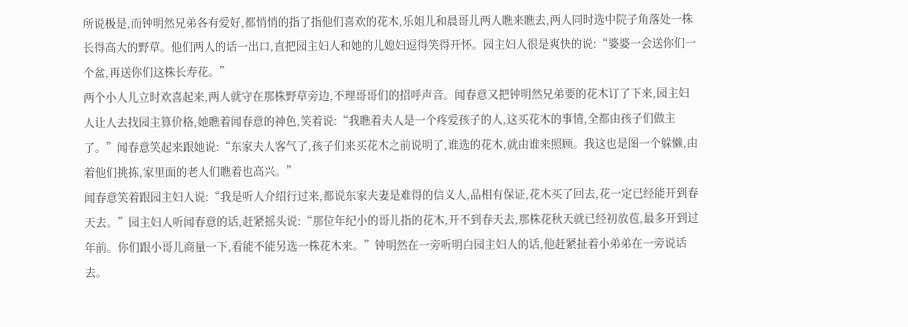所说极是,而钟明然兄弟各有爱好,都悄悄的指了指他们喜欢的花木,乐姐儿和晨哥儿两人瞧来瞧去,两人同时选中院子角落处一株长得高大的野草。他们两人的话一出口,直把园主妇人和她的儿媳妇逗得笑得开怀。园主妇人很是爽快的说:“婆婆一会送你们一个盆,再送你们这株长寿花。”
两个小人儿立时欢喜起来,两人就守在那株野草旁边,不理哥哥们的招呼声音。闻春意又把钟明然兄弟要的花木订了下来,园主妇人让人去找园主算价格,她瞧着闻春意的神色,笑着说:“我瞧着夫人是一个疼爱孩子的人,这买花木的事情,全都由孩子们做主了。”闻春意笑起来跟她说:“东家夫人客气了,孩子们来买花木之前说明了,谁选的花木,就由谁来照顾。我这也是图一个躲懒,由着他们挑拣,家里面的老人们瞧着也高兴。”
闻春意笑着跟园主妇人说:“我是听人介绍行过来,都说东家夫妻是难得的信义人,品相有保证,花木买了回去,花一定已经能开到春天去。”园主妇人听闻春意的话,赶紧摇头说:“那位年纪小的哥儿指的花木,开不到春天去,那株花秋天就已经初放苞,最多开到过年前。你们跟小哥儿商量一下,看能不能另选一株花木来。”钟明然在一旁听明白园主妇人的话,他赶紧扯着小弟弟在一旁说话去。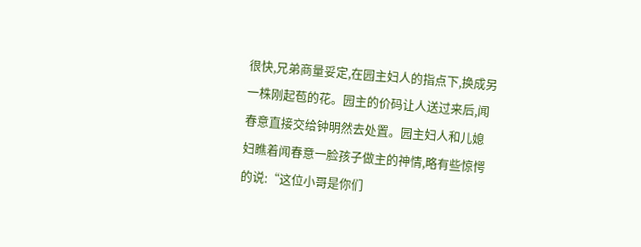很快,兄弟商量妥定,在园主妇人的指点下,换成另一株刚起苞的花。园主的价码让人送过来后,闻春意直接交给钟明然去处置。园主妇人和儿媳妇瞧着闻春意一脸孩子做主的神情,略有些惊愕的说:“这位小哥是你们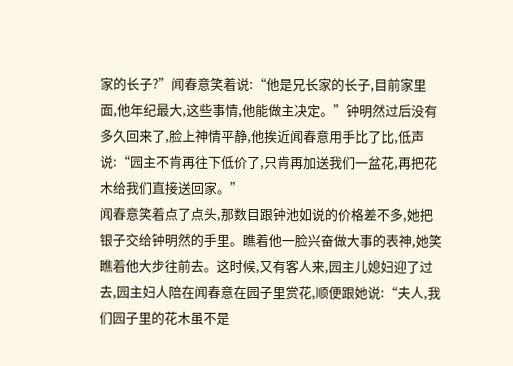家的长子?”闻春意笑着说:“他是兄长家的长子,目前家里面,他年纪最大,这些事情,他能做主决定。”钟明然过后没有多久回来了,脸上神情平静,他挨近闻春意用手比了比,低声说:“园主不肯再往下低价了,只肯再加送我们一盆花,再把花木给我们直接送回家。”
闻春意笑着点了点头,那数目跟钟池如说的价格差不多,她把银子交给钟明然的手里。瞧着他一脸兴奋做大事的表神,她笑瞧着他大步往前去。这时候,又有客人来,园主儿媳妇迎了过去,园主妇人陪在闻春意在园子里赏花,顺便跟她说:“夫人,我们园子里的花木虽不是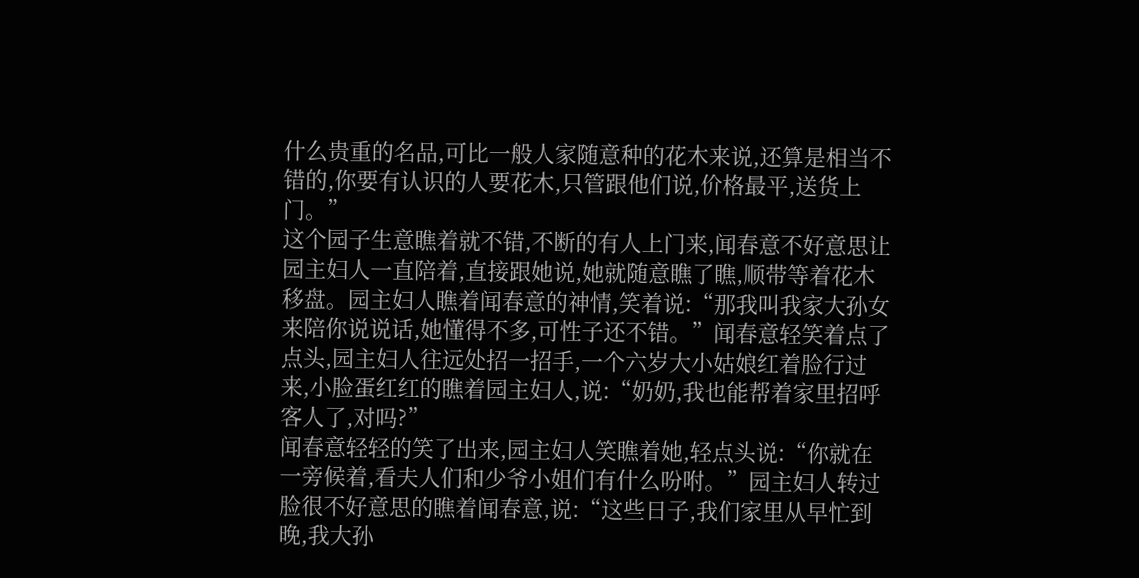什么贵重的名品,可比一般人家随意种的花木来说,还算是相当不错的,你要有认识的人要花木,只管跟他们说,价格最平,送货上门。”
这个园子生意瞧着就不错,不断的有人上门来,闻春意不好意思让园主妇人一直陪着,直接跟她说,她就随意瞧了瞧,顺带等着花木移盘。园主妇人瞧着闻春意的神情,笑着说:“那我叫我家大孙女来陪你说说话,她懂得不多,可性子还不错。”闻春意轻笑着点了点头,园主妇人往远处招一招手,一个六岁大小姑娘红着脸行过来,小脸蛋红红的瞧着园主妇人,说:“奶奶,我也能帮着家里招呼客人了,对吗?”
闻春意轻轻的笑了出来,园主妇人笑瞧着她,轻点头说:“你就在一旁候着,看夫人们和少爷小姐们有什么吩咐。”园主妇人转过脸很不好意思的瞧着闻春意,说:“这些日子,我们家里从早忙到晚,我大孙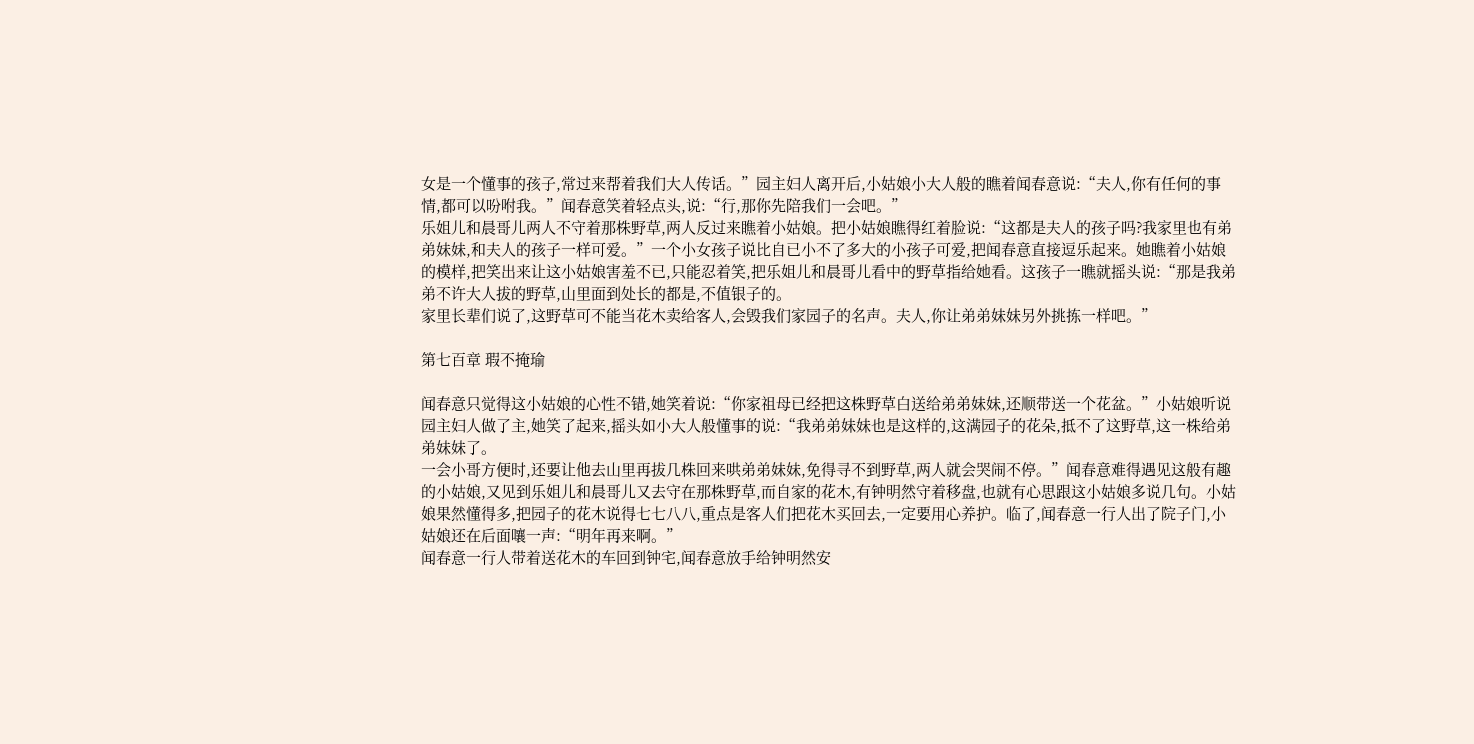女是一个懂事的孩子,常过来帮着我们大人传话。”园主妇人离开后,小姑娘小大人般的瞧着闻春意说:“夫人,你有任何的事情,都可以吩咐我。”闻春意笑着轻点头,说:“行,那你先陪我们一会吧。”
乐姐儿和晨哥儿两人不守着那株野草,两人反过来瞧着小姑娘。把小姑娘瞧得红着脸说:“这都是夫人的孩子吗?我家里也有弟弟妹妹,和夫人的孩子一样可爱。”一个小女孩子说比自已小不了多大的小孩子可爱,把闻春意直接逗乐起来。她瞧着小姑娘的模样,把笑出来让这小姑娘害羞不已,只能忍着笑,把乐姐儿和晨哥儿看中的野草指给她看。这孩子一瞧就摇头说:“那是我弟弟不许大人拔的野草,山里面到处长的都是,不值银子的。
家里长辈们说了,这野草可不能当花木卖给客人,会毁我们家园子的名声。夫人,你让弟弟妹妹另外挑拣一样吧。”

第七百章 瑕不掩瑜

闻春意只觉得这小姑娘的心性不错,她笑着说:“你家祖母已经把这株野草白送给弟弟妹妹,还顺带送一个花盆。”小姑娘听说园主妇人做了主,她笑了起来,摇头如小大人般懂事的说:“我弟弟妹妹也是这样的,这满园子的花朵,抵不了这野草,这一株给弟弟妹妹了。
一会小哥方便时,还要让他去山里再拔几株回来哄弟弟妹妹,免得寻不到野草,两人就会哭闹不停。”闻春意难得遇见这般有趣的小姑娘,又见到乐姐儿和晨哥儿又去守在那株野草,而自家的花木,有钟明然守着移盘,也就有心思跟这小姑娘多说几句。小姑娘果然懂得多,把园子的花木说得七七八八,重点是客人们把花木买回去,一定要用心养护。临了,闻春意一行人出了院子门,小姑娘还在后面嚷一声:“明年再来啊。”
闻春意一行人带着送花木的车回到钟宅,闻春意放手给钟明然安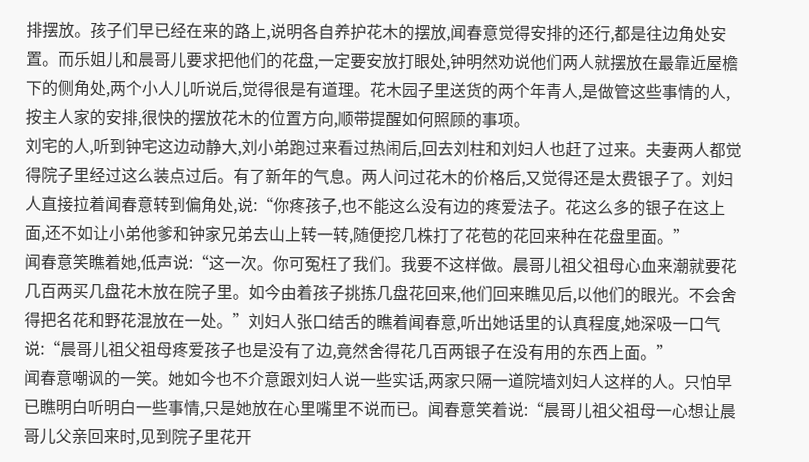排摆放。孩子们早已经在来的路上,说明各自养护花木的摆放,闻春意觉得安排的还行,都是往边角处安置。而乐姐儿和晨哥儿要求把他们的花盘,一定要安放打眼处,钟明然劝说他们两人就摆放在最靠近屋檐下的侧角处,两个小人儿听说后,觉得很是有道理。花木园子里送货的两个年青人,是做管这些事情的人,按主人家的安排,很快的摆放花木的位置方向,顺带提醒如何照顾的事项。
刘宅的人,听到钟宅这边动静大,刘小弟跑过来看过热闹后,回去刘柱和刘妇人也赶了过来。夫妻两人都觉得院子里经过这么装点过后。有了新年的气息。两人问过花木的价格后,又觉得还是太费银子了。刘妇人直接拉着闻春意转到偏角处,说:“你疼孩子,也不能这么没有边的疼爱法子。花这么多的银子在这上面,还不如让小弟他爹和钟家兄弟去山上转一转,随便挖几株打了花苞的花回来种在花盘里面。”
闻春意笑瞧着她,低声说:“这一次。你可冤枉了我们。我要不这样做。晨哥儿祖父祖母心血来潮就要花几百两买几盘花木放在院子里。如今由着孩子挑拣几盘花回来,他们回来瞧见后,以他们的眼光。不会舍得把名花和野花混放在一处。”刘妇人张口结舌的瞧着闻春意,听出她话里的认真程度,她深吸一口气说:“晨哥儿祖父祖母疼爱孩子也是没有了边,竟然舍得花几百两银子在没有用的东西上面。”
闻春意嘲讽的一笑。她如今也不介意跟刘妇人说一些实话,两家只隔一道院墙刘妇人这样的人。只怕早已瞧明白听明白一些事情,只是她放在心里嘴里不说而已。闻春意笑着说:“晨哥儿祖父祖母一心想让晨哥儿父亲回来时,见到院子里花开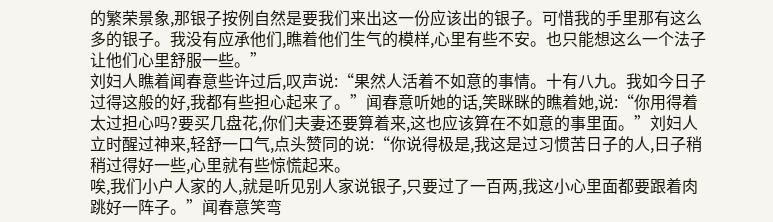的繁荣景象,那银子按例自然是要我们来出这一份应该出的银子。可惜我的手里那有这么多的银子。我没有应承他们,瞧着他们生气的模样,心里有些不安。也只能想这么一个法子让他们心里舒服一些。”
刘妇人瞧着闻春意些许过后,叹声说:“果然人活着不如意的事情。十有八九。我如今日子过得这般的好,我都有些担心起来了。”闻春意听她的话,笑眯眯的瞧着她,说:“你用得着太过担心吗?要买几盘花,你们夫妻还要算着来,这也应该算在不如意的事里面。”刘妇人立时醒过神来,轻舒一口气,点头赞同的说:“你说得极是,我这是过习惯苦日子的人,日子稍稍过得好一些,心里就有些惊慌起来。
唉,我们小户人家的人,就是听见别人家说银子,只要过了一百两,我这小心里面都要跟着肉跳好一阵子。”闻春意笑弯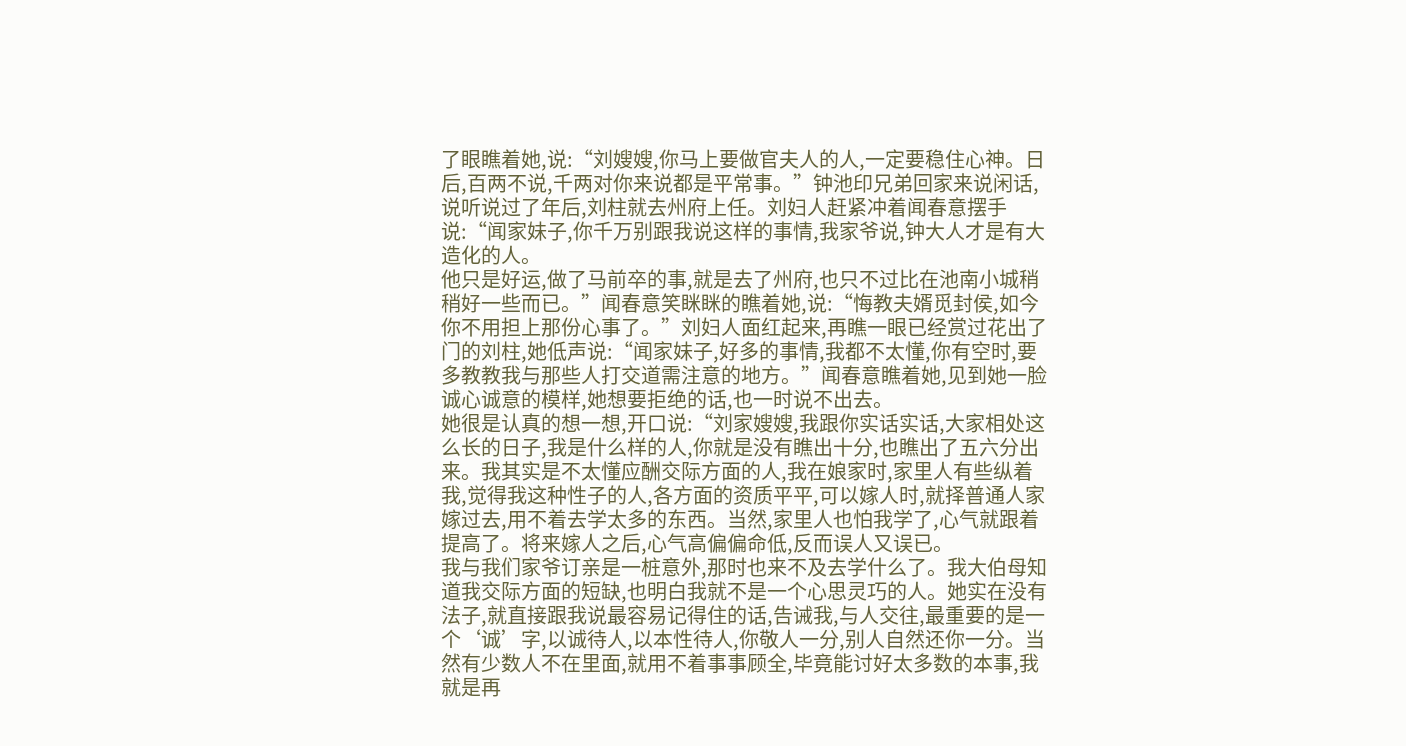了眼瞧着她,说:“刘嫂嫂,你马上要做官夫人的人,一定要稳住心神。日后,百两不说,千两对你来说都是平常事。”钟池印兄弟回家来说闲话,说听说过了年后,刘柱就去州府上任。刘妇人赶紧冲着闻春意摆手说:“闻家妹子,你千万别跟我说这样的事情,我家爷说,钟大人才是有大造化的人。
他只是好运,做了马前卒的事,就是去了州府,也只不过比在池南小城稍稍好一些而已。”闻春意笑眯眯的瞧着她,说:“悔教夫婿觅封侯,如今你不用担上那份心事了。”刘妇人面红起来,再瞧一眼已经赏过花出了门的刘柱,她低声说:“闻家妹子,好多的事情,我都不太懂,你有空时,要多教教我与那些人打交道需注意的地方。”闻春意瞧着她,见到她一脸诚心诚意的模样,她想要拒绝的话,也一时说不出去。
她很是认真的想一想,开口说:“刘家嫂嫂,我跟你实话实话,大家相处这么长的日子,我是什么样的人,你就是没有瞧出十分,也瞧出了五六分出来。我其实是不太懂应酬交际方面的人,我在娘家时,家里人有些纵着我,觉得我这种性子的人,各方面的资质平平,可以嫁人时,就择普通人家嫁过去,用不着去学太多的东西。当然,家里人也怕我学了,心气就跟着提高了。将来嫁人之后,心气高偏偏命低,反而误人又误已。
我与我们家爷订亲是一桩意外,那时也来不及去学什么了。我大伯母知道我交际方面的短缺,也明白我就不是一个心思灵巧的人。她实在没有法子,就直接跟我说最容易记得住的话,告诫我,与人交往,最重要的是一个‘诚’字,以诚待人,以本性待人,你敬人一分,别人自然还你一分。当然有少数人不在里面,就用不着事事顾全,毕竟能讨好太多数的本事,我就是再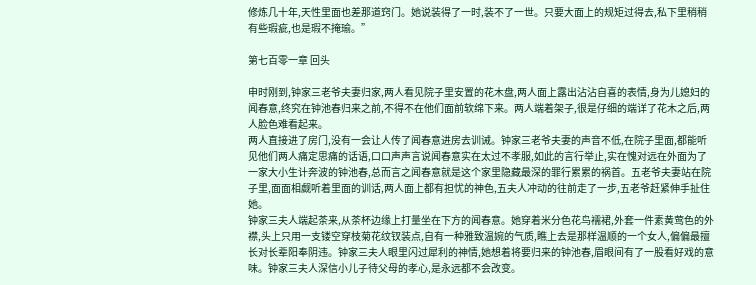修炼几十年,天性里面也差那道窍门。她说装得了一时,装不了一世。只要大面上的规矩过得去,私下里稍稍有些瑕疵,也是瑕不掩瑜。”

第七百零一章 回头

申时刚到,钟家三老爷夫妻归家,两人看见院子里安置的花木盘,两人面上露出沾沾自喜的表情,身为儿媳妇的闻春意,终究在钟池春归来之前,不得不在他们面前软绵下来。两人端着架子,很是仔细的端详了花木之后,两人脸色难看起来。
两人直接进了房门,没有一会让人传了闻春意进房去训诫。钟家三老爷夫妻的声音不低,在院子里面,都能听见他们两人痛定思痛的话语,口口声声言说闻春意实在太过不孝服,如此的言行举止,实在愧对远在外面为了一家大小生计奔波的钟池春,总而言之闻春意就是这个家里隐藏最深的罪行累累的祸首。五老爷夫妻站在院子里,面面相觑听着里面的训话,两人面上都有担忧的神色,五夫人冲动的往前走了一步,五老爷赶紧伸手扯住她。
钟家三夫人端起茶来,从茶杯边缘上打量坐在下方的闻春意。她穿着米分色花鸟襦裙,外套一件素黄莺色的外襟,头上只用一支镂空穿枝菊花纹钗装点,自有一种雅致温婉的气质,瞧上去是那样温顺的一个女人,偏偏最擅长对长辈阳奉阴违。钟家三夫人眼里闪过犀利的神情,她想着将要归来的钟池春,眉眼间有了一股看好戏的意味。钟家三夫人深信小儿子待父母的孝心,是永远都不会改变。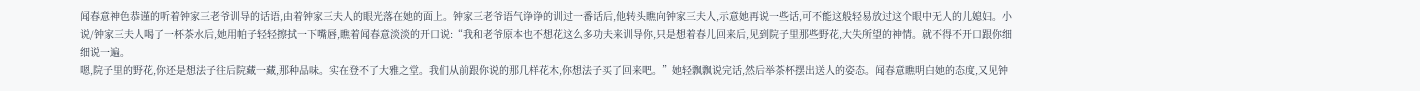闻春意神色恭谨的听着钟家三老爷训导的话语,由着钟家三夫人的眼光落在她的面上。钟家三老爷语气诤诤的训过一番话后,他转头瞧向钟家三夫人,示意她再说一些话,可不能这般轻易放过这个眼中无人的儿媳妇。小说/钟家三夫人喝了一杯茶水后,她用帕子轻轻擦拭一下嘴唇,瞧着闻春意淡淡的开口说:“我和老爷原本也不想花这么多功夫来训导你,只是想着春儿回来后,见到院子里那些野花,大失所望的神情。就不得不开口跟你细细说一遍。
嗯,院子里的野花,你还是想法子往后院藏一藏,那种品味。实在登不了大雅之堂。我们从前跟你说的那几样花木,你想法子买了回来吧。”她轻飘飘说完话,然后举茶杯摆出送人的姿态。闻春意瞧明白她的态度,又见钟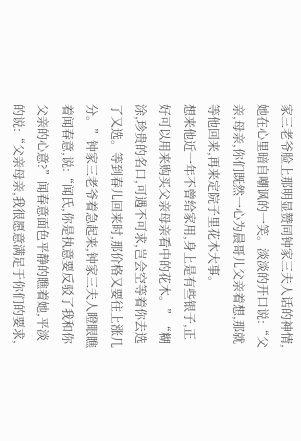家三老爷脸上那明显赞同钟家三夫人话的神情,她在心里暗自嘲讽的一笑。淡淡的开口说:“父亲,母亲,你们既然一心为晨哥儿父亲着想,那就等他回来,再来定院子里花木大事。
想来他近一年不曾给家用,身上是有些银子,正好可以用来购买父亲母亲看中的花木。”“糊涂,珍贵的名口,可遇不可求,岂会空等着你去选了又选。等到春儿回来时,那价格又要往上涨几分。”钟家三老爷着急起来,钟家三夫人瞪眼瞧着闻春意,说:“闻氏,你是执意要反驳了我和你父亲的心意?”闻春意面色平静的瞧着她,平淡的说:“父亲母亲,我很愿意满足于你们的要求,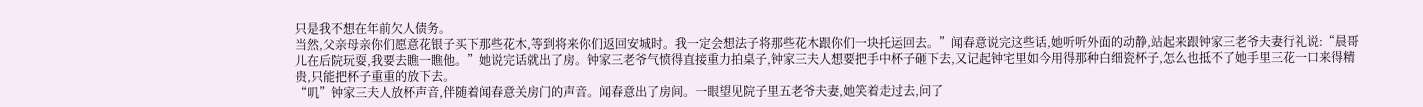只是我不想在年前欠人债务。
当然,父亲母亲你们愿意花银子买下那些花木,等到将来你们返回安城时。我一定会想法子将那些花木跟你们一块托运回去。”闻春意说完这些话,她听听外面的动静,站起来跟钟家三老爷夫妻行礼说:“晨哥儿在后院玩耍,我要去瞧一瞧他。”她说完话就出了房。钟家三老爷气愤得直接重力拍桌子,钟家三夫人想要把手中杯子砸下去,又记起钟宅里如今用得那种白细瓷杯子,怎么也抵不了她手里三花一口来得精贵,只能把杯子重重的放下去。
“叽”钟家三夫人放杯声音,伴随着闻春意关房门的声音。闻春意出了房间。一眼望见院子里五老爷夫妻,她笑着走过去,问了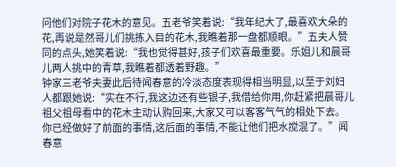问他们对院子花木的意见。五老爷笑着说:“我年纪大了,最喜欢大朵的花,再说是然哥儿们挑拣入目的花木,我瞧着那一盘都顺眼。”五夫人赞同的点头,她笑着说:“我也觉得甚好,孩子们欢喜最重要。乐姐儿和晨哥儿两人挑中的青草,我瞧着都透着野趣。”
钟家三老爷夫妻此后待闻春意的冷淡态度表现得相当明显,以至于刘妇人都跟她说:“实在不行,我这边还有些银子,我借给你用,你赶紧把晨哥儿祖父祖母看中的花木主动认购回来,大家又可以客客气气的相处下去。你已经做好了前面的事情,这后面的事情,不能让他们把水搅混了。”闻春意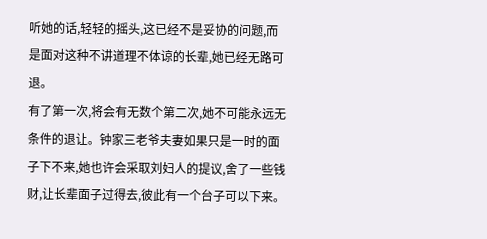听她的话,轻轻的摇头,这已经不是妥协的问题,而是面对这种不讲道理不体谅的长辈,她已经无路可退。
有了第一次,将会有无数个第二次,她不可能永远无条件的退让。钟家三老爷夫妻如果只是一时的面子下不来,她也许会采取刘妇人的提议,舍了一些钱财,让长辈面子过得去,彼此有一个台子可以下来。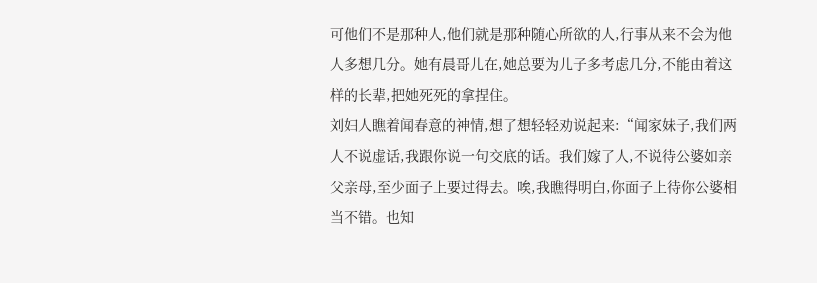可他们不是那种人,他们就是那种随心所欲的人,行事从来不会为他人多想几分。她有晨哥儿在,她总要为儿子多考虑几分,不能由着这样的长辈,把她死死的拿捏住。
刘妇人瞧着闻春意的神情,想了想轻轻劝说起来:“闻家妹子,我们两人不说虚话,我跟你说一句交底的话。我们嫁了人,不说待公婆如亲父亲母,至少面子上要过得去。唉,我瞧得明白,你面子上待你公婆相当不错。也知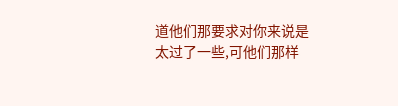道他们那要求对你来说是太过了一些,可他们那样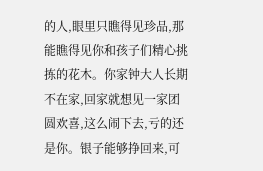的人,眼里只瞧得见珍品,那能瞧得见你和孩子们精心挑拣的花木。你家钟大人长期不在家,回家就想见一家团圆欢喜,这么闹下去,亏的还是你。银子能够挣回来,可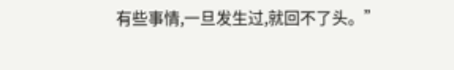有些事情,一旦发生过,就回不了头。”